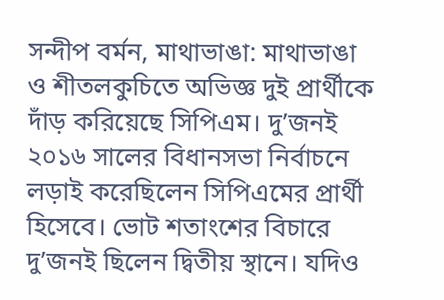সন্দীপ বর্মন, মাথাভাঙা: মাথাভাঙা ও শীতলকুচিতে অভিজ্ঞ দুই প্রার্থীকে দাঁড় করিয়েছে সিপিএম। দু’জনই ২০১৬ সালের বিধানসভা নির্বাচনে লড়াই করেছিলেন সিপিএমের প্রার্থী হিসেবে। ভোট শতাংশের বিচারে দু’জনই ছিলেন দ্বিতীয় স্থানে। যদিও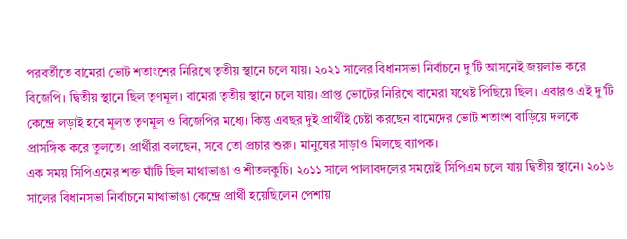পরবর্তীতে বামেরা ভোট শতাংশের নিরিখে তৃতীয় স্থানে চলে যায়। ২০২১ সালের বিধানসভা নির্বাচনে দু’টি আসনেই জয়লাভ করে বিজেপি। দ্বিতীয় স্থানে ছিল তৃণমূল। বামেরা তৃতীয় স্থানে চলে যায়। প্রাপ্ত ভোটের নিরিখে বামেরা যথেষ্ট পিছিয়ে ছিল। এবারও এই দু’টি কেন্দ্রে লড়াই হবে মূলত তৃণমূল ও বিজেপির মধ্যে। কিন্তু এবছর দুই প্রার্থীই চেষ্টা করছেন বামেদের ভোট শতাংশ বাড়িয়ে দলকে প্রাসঙ্গিক করে তুলতে। প্রার্থীরা বলছেন, সবে তো প্রচার শুরু। মানুষের সাড়াও মিলছে ব্যাপক।
এক সময় সিপিএমের শক্ত ঘাঁটি ছিল মাথাভাঙা ও শীতলকুচি। ২০১১ সালে পালাবদলের সময়েই সিপিএম চলে যায় দ্বিতীয় স্থানে। ২০১৬ সালের বিধানসভা নির্বাচনে মাথাভাঙা কেন্দ্রে প্রার্থী হয়েছিলেন পেশায়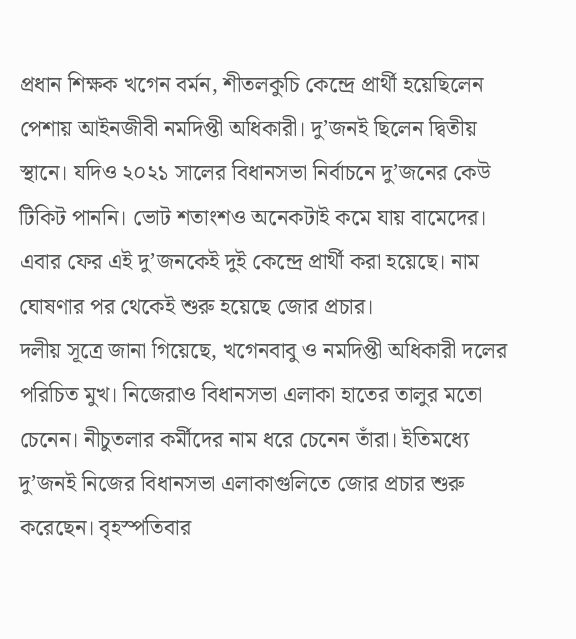প্রধান শিক্ষক খগেন বর্মন, শীতলকুচি কেন্দ্রে প্রার্থী হয়েছিলেন পেশায় আইনজীবী নমদিপ্তী অধিকারী। দু’জনই ছিলেন দ্বিতীয় স্থানে। যদিও ২০২১ সালের বিধানসভা নির্বাচনে দু’জনের কেউ টিকিট পাননি। ভোট শতাংশও অনেকটাই কমে যায় বামেদের। এবার ফের এই দু’জনকেই দুই কেন্দ্রে প্রার্থী করা হয়েছে। নাম ঘোষণার পর থেকেই শুরু হয়েছে জোর প্রচার।
দলীয় সূত্রে জানা গিয়েছে, খগেনবাবু ও নমদিপ্তী অধিকারী দলের পরিচিত মুখ। নিজেরাও বিধানসভা এলাকা হাতের তালুর মতো চেনেন। নীচুতলার কর্মীদের নাম ধরে চেনেন তাঁরা। ইতিমধ্যে দু’জনই নিজের বিধানসভা এলাকাগুলিতে জোর প্রচার শুরু করেছেন। বৃহস্পতিবার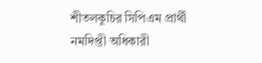শীতলকুচির সিপিএম প্রার্থী নমদিপ্তী অধিকারী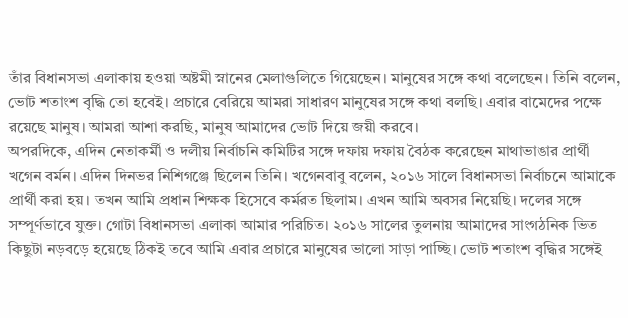তাঁর বিধানসভা এলাকায় হওয়া অষ্টমী স্নানের মেলাগুলিতে গিয়েছেন। মানুষের সঙ্গে কথা বলেছেন। তিনি বলেন, ভোট শতাংশ বৃদ্ধি তো হবেই। প্রচারে বেরিয়ে আমরা সাধারণ মানুষের সঙ্গে কথা বলছি। এবার বামেদের পক্ষে রয়েছে মানুষ। আমরা আশা করছি, মানুষ আমাদের ভোট দিয়ে জয়ী করবে।
অপরদিকে, এদিন নেতাকর্মী ও দলীয় নির্বাচনি কমিটির সঙ্গে দফায় দফায় বৈঠক করেছেন মাথাভাঙার প্রার্থী খগেন বর্মন। এদিন দিনভর নিশিগঞ্জে ছিলেন তিনি। খগেনবাবু বলেন, ২০১৬ সালে বিধানসভা নির্বাচনে আমাকে প্রার্থী করা হয়। তখন আমি প্রধান শিক্ষক হিসেবে কর্মরত ছিলাম। এখন আমি অবসর নিয়েছি। দলের সঙ্গে সম্পূর্ণভাবে যুক্ত। গোটা বিধানসভা এলাকা আমার পরিচিত। ২০১৬ সালের তুলনায় আমাদের সাংগঠনিক ভিত কিছুটা নড়বড়ে হয়েছে ঠিকই তবে আমি এবার প্রচারে মানুষের ভালো সাড়া পাচ্ছি। ভোট শতাংশ বৃদ্ধির সঙ্গেই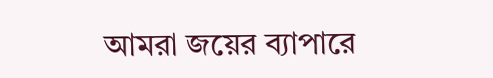আমরা জয়ের ব্যাপারে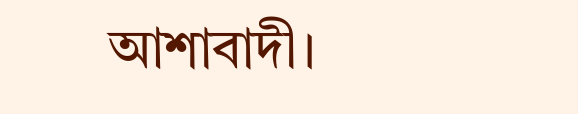আশাবাদী।